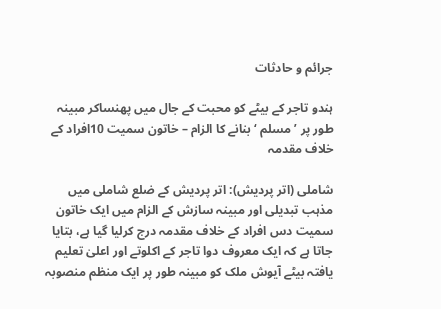جرائم و حادثات

ہندو تاجر کے بیٹے کو محبت کے جال میں پھنساکر مبینہ طور پر ’مسلم ‘ بنانے کا الزام – خاتون سمیت 10افراد کے خلاف مقدمہ

شاملی (اتر پردیش): اتر پردیش کے ضلع شاملی میں مذہب تبدیلی اور مبینہ سازش کے الزام میں ایک خاتون سمیت دس افراد کے خلاف مقدمہ درج کرلیا گیا ہے، بتایا جاتا ہے کہ ایک معروف دوا تاجر کے اکلوتے اور اعلیٰ تعلیم یافتہ بیٹے آیوش ملک کو مبینہ طور پر ایک منظم منصوبہ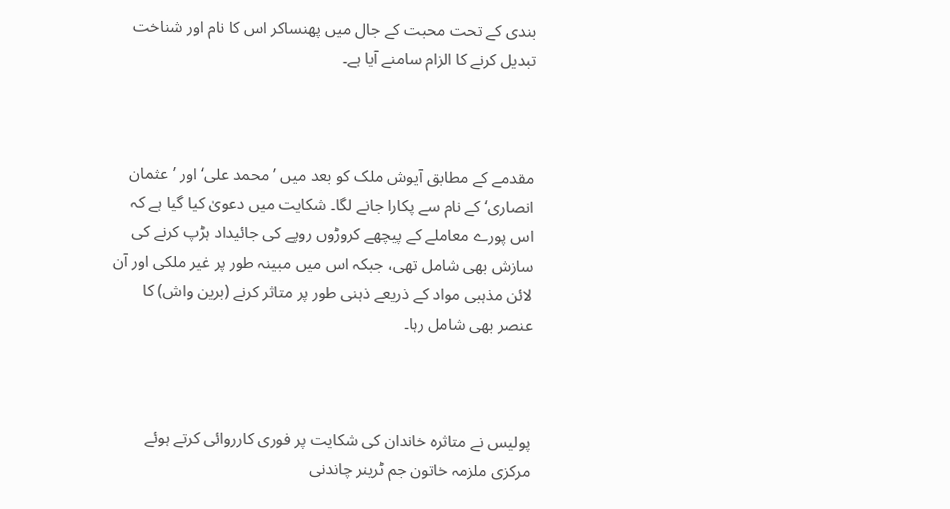بندی کے تحت محبت کے جال میں پھنساکر اس کا نام اور شناخت تبدیل کرنے کا الزام سامنے آیا ہے۔



مقدمے کے مطابق آیوش ملک کو بعد میں ’محمد علی‘ اور ’عثمان انصاری‘ کے نام سے پکارا جانے لگا۔ شکایت میں دعویٰ کیا گیا ہے کہ اس پورے معاملے کے پیچھے کروڑوں روپے کی جائیداد ہڑپ کرنے کی سازش بھی شامل تھی، جبکہ اس میں مبینہ طور پر غیر ملکی اور آن لائن مذہبی مواد کے ذریعے ذہنی طور پر متاثر کرنے (برین واش) کا عنصر بھی شامل رہا۔



پولیس نے متاثرہ خاندان کی شکایت پر فوری کارروائی کرتے ہوئے مرکزی ملزمہ خاتون جم ٹرینر چاندنی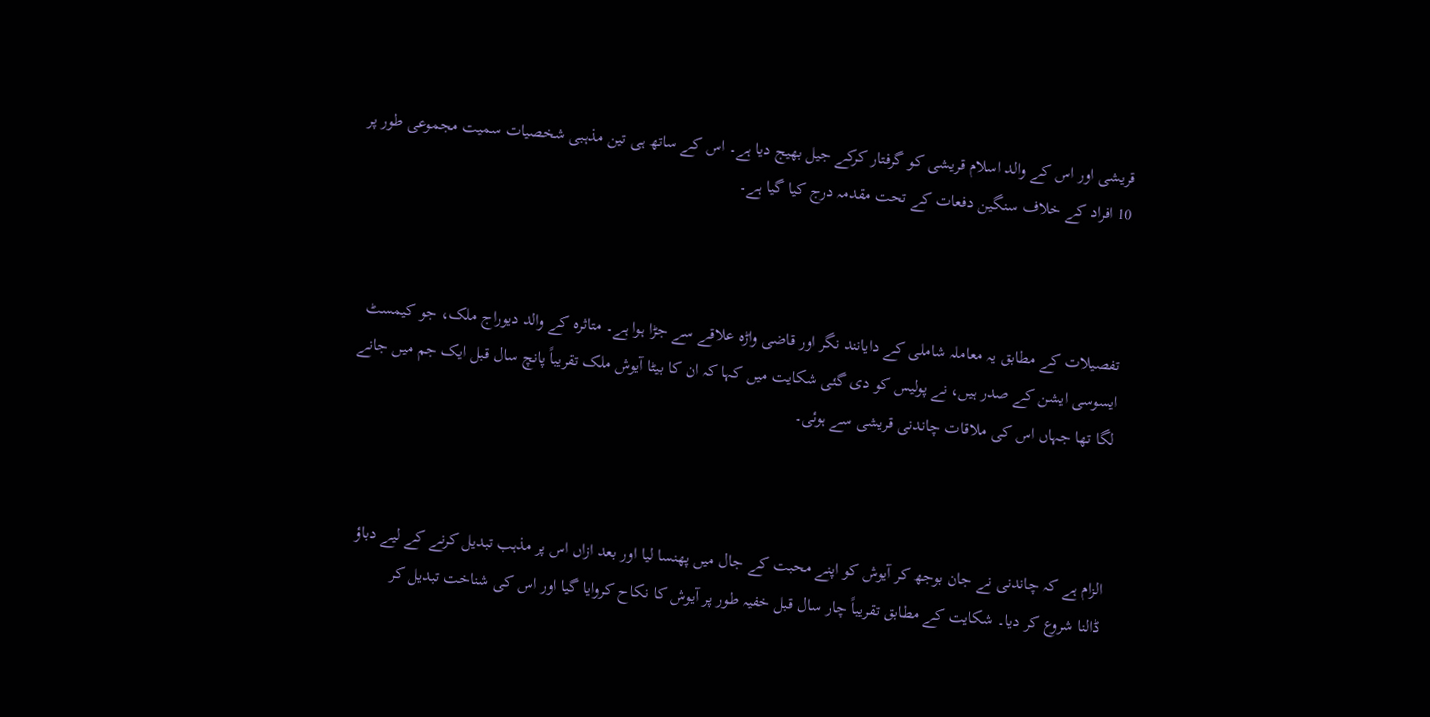قریشی اور اس کے والد اسلام قریشی کو گرفتار کرکے جیل بھیج دیا ہے۔ اس کے ساتھ ہی تین مذہبی شخصیات سمیت مجموعی طور پر 10 افراد کے خلاف سنگین دفعات کے تحت مقدمہ درج کیا گیا ہے۔



تفصیلات کے مطابق یہ معاملہ شاملی کے دایانند نگر اور قاضی واڑہ علاقے سے جڑا ہوا ہے۔ متاثرہ کے والد دیوراج ملک، جو کیمسٹ ایسوسی ایشن کے صدر ہیں، نے پولیس کو دی گئی شکایت میں کہا کہ ان کا بیٹا آیوش ملک تقریباً پانچ سال قبل ایک جم میں جانے لگا تھا جہاں اس کی ملاقات چاندنی قریشی سے ہوئی۔



الزام ہے کہ چاندنی نے جان بوجھ کر آیوش کو اپنے محبت کے جال میں پھنسا لیا اور بعد ازاں اس پر مذہب تبدیل کرنے کے لیے دباؤ ڈالنا شروع کر دیا۔ شکایت کے مطابق تقریباً چار سال قبل خفیہ طور پر آیوش کا نکاح کروایا گیا اور اس کی شناخت تبدیل کر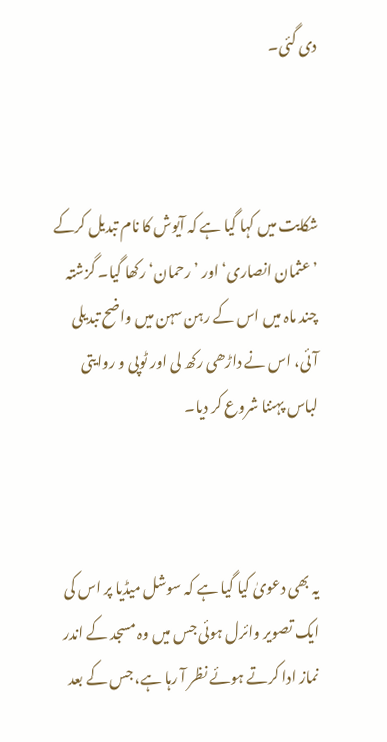دی گئی۔



شکایت میں کہا گیا ہے کہ آیوش کا نام تبدیل کرکے ’عثمان انصاری‘ اور ’رحمان‘ رکھا گیا۔ گزشتہ چند ماہ میں اس کے رہن سہن میں واضح تبدیلی آئی، اس نے داڑھی رکھ لی اور ٹوپی و روایتی لباس پہننا شروع کر دیا۔



یہ بھی دعویٰ کیا گیا ہے کہ سوشل میڈیا پر اس کی ایک تصویر وائرل ہوئی جس میں وہ مسجد کے اندر نماز ادا کرتے ہوئے نظر آ رہا ہے، جس کے بعد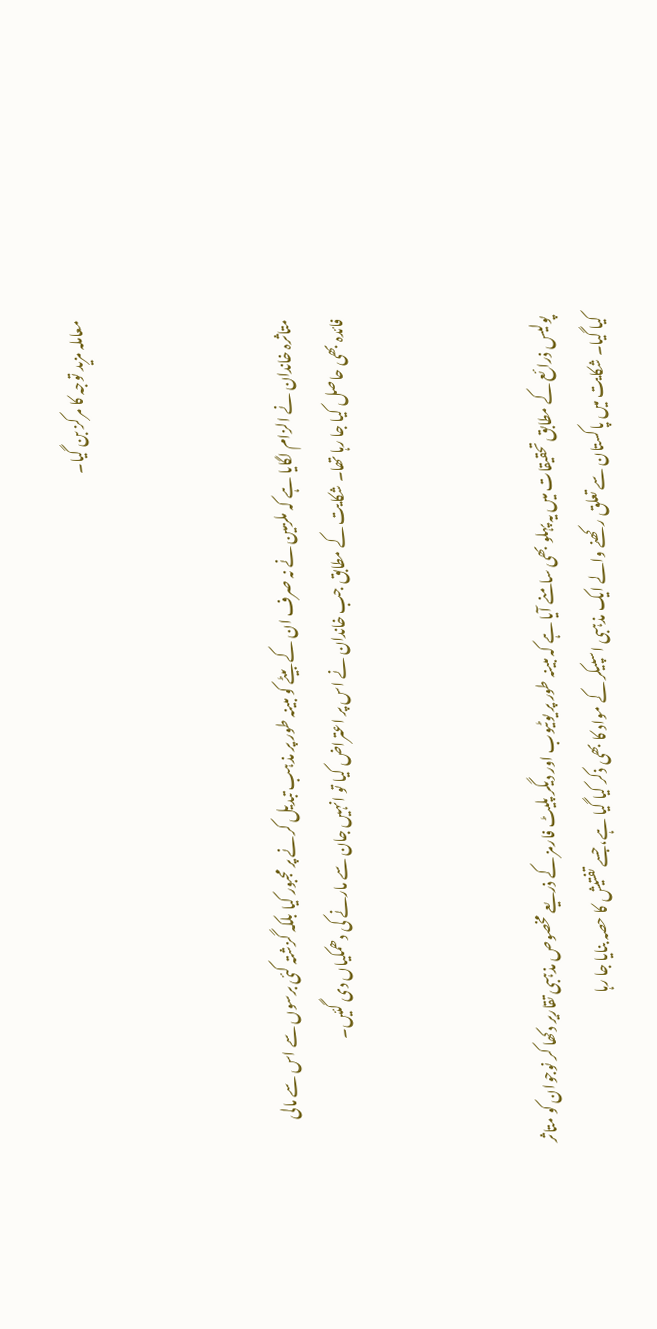معاملہ مزید توجہ کا مرکز بن گیا۔



متاثرہ خاندان نے الزام لگایا ہے کہ ملزمین نے نہ صرف ان کے بیٹے کو مبینہ طور پر مذہب تبدیل کرنے پر مجبور کیا بلکہ گزشتہ کئی برسوں سے اس سے مالی فائدہ بھی حاصل کیا جا رہا تھا۔ شکایت کے مطابق جب خاندان نے اس پر اعتراض کیا تو انہیں جان سے مارنے کی دھمکیاں دی گئیں۔



پولیس ذرائع کے مطابق تحقیقات میں یہ پہلو بھی سامنے آیا ہے کہ مبینہ طور پر یوٹیوب اور دیگر پلیٹ فارمز کے ذریعے مخصوص مذہبی تقاریر دکھا کر نوجوان کو متاثر کیا گیا۔ شکایت میں پاکستان سے تعلق رکھنے والے ایک مذہبی اسپیکر کے مواد کا بھی ذکر کیا گیا ہے، جسے تفتیش کا حصہ بنایا جا رہا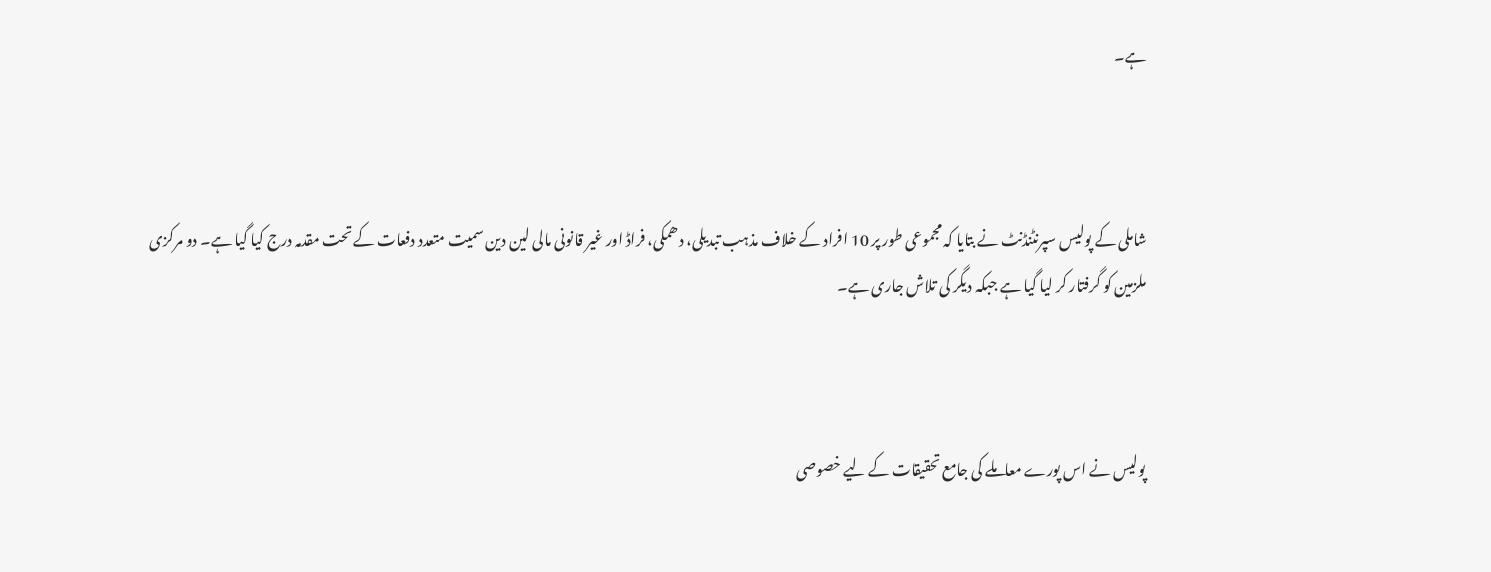ہے۔



شاملی کے پولیس سپرنٹنڈنٹ نے بتایا کہ مجموعی طور پر 10 افراد کے خلاف مذہب تبدیلی، دھمکی، فراڈ اور غیر قانونی مالی لین دین سمیت متعدد دفعات کے تحت مقدمہ درج کیا گیا ہے۔ دو مرکزی ملزمین کو گرفتار کر لیا گیا ہے جبکہ دیگر کی تلاش جاری ہے۔



پولیس نے اس پورے معاملے کی جامع تحقیقات کے لیے خصوصی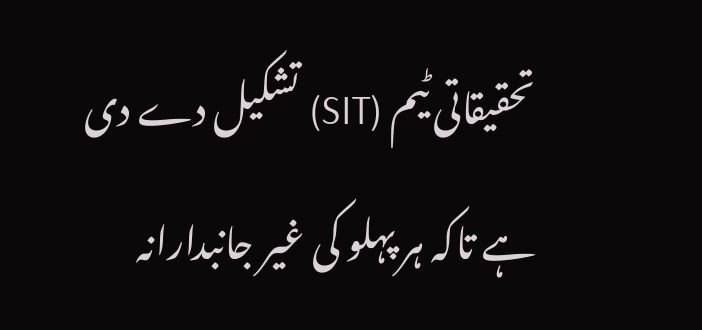تحقیقاتی ٹیم (SIT) تشکیل دے دی ہے تاکہ ہر پہلو کی غیر جانبدارانہ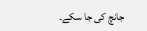جانچ کی جا سکے۔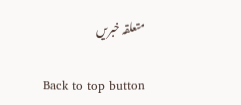متعلقہ خبریں

Back to top button